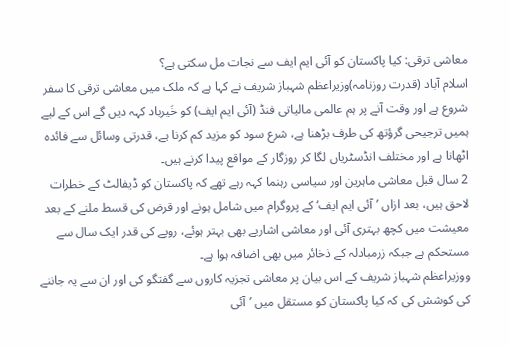معاشی ترقی: کیا پاکستان کو آئی ایم ایف سے نجات مل سکتی ہے؟
اسلام آباد (قدرت روزنامہ)وزیراعظم شہباز شریف نے کہا ہے کہ ملک میں معاشی ترقی کا سفر شروع ہے اور وقت آنے پر ہم عالمی مالیاتی فنڈ (آئی ایم ایف) کو خَیرباد کہہ دیں گے اس کے لیے ہمیں ترجیحی گرؤتھ کی طرف بڑھنا ہے، شرع سود کو مزید کم کرنا ہے، قدرتی وسائل سے فائدہ اٹھانا ہے اور مختلف انڈسٹریاں لگا کر روزگار کے مواقع پیدا کرنے ہیں۔
2 سال قبل معاشی ماہرین اور سیاسی رہنما کہہ رہے تھے کہ پاکستان کو ڈیفالٹ کے خطرات لاحق ہیں، بعد ازاں ’آئی ایم ایف‘ کے پروگرام میں شامل ہونے اور قرض کی قسط ملنے کے بعد معیشت میں کچھ بہتری آئی اور معاشی اشاریے بھی بہتر ہوئے، روپے کی قدر ایک سال سے مستحکم ہے جبکہ زرمبادلہ کے ذخائر میں بھی اضافہ ہوا ہے۔
ووزیراعظم شہباز شریف کے اس بیان پر معاشی تجزیہ کاروں سے گفتگو کی اور ان سے یہ جاننے کی کوشش کی کہ کیا پاکستان کو مستقل میں ’آئی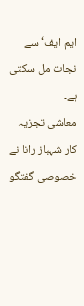ایم ایف‘ سے نجات مل سکتی ہے۔
معاشی تجزیہ کار شہباز رانا نے خصوصی گفتگو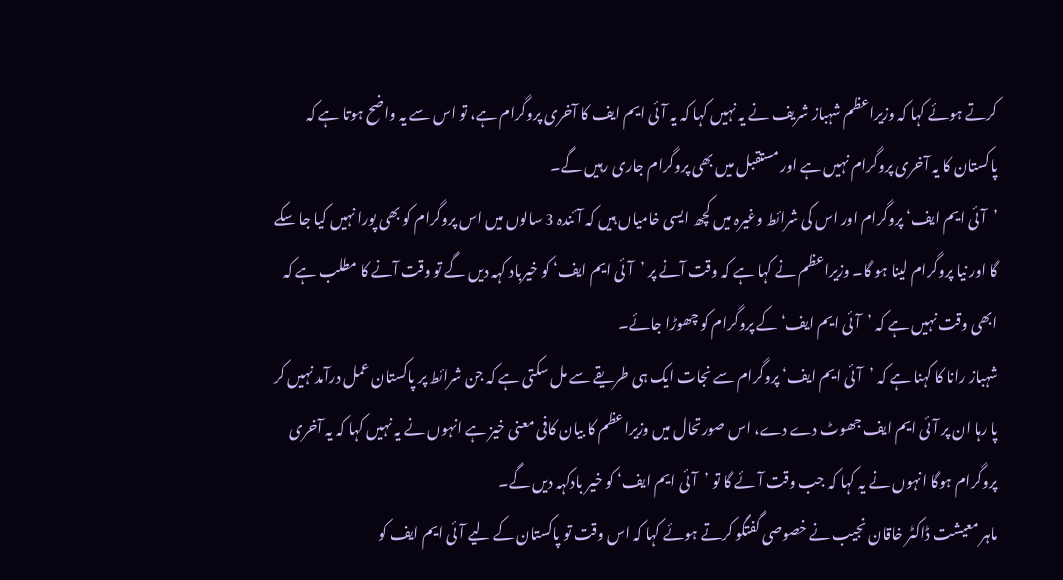کرتے ہوئے کہا کہ وزیراعظم شہباز شریف نے یہ نہیں کہا کہ یہ آئی ایم ایف کا آخری پروگرام ہے، تو اس سے یہ واضح ہوتا ہے کہ پاکستان کا یہ آخری پروگرام نہیں ہے اور مستقبل میں بھی پروگرام جاری رہیں گے۔
’آئی ایم ایف‘ پروگرام اور اس کی شرائط وغیرہ میں کچھ ایسی خامیاں ہیں کہ آئندہ 3 سالوں میں اس پروگرام کو بھی پورا نہیں کیا جا سکے گا اور نیا پروگرام لینا ہو گا۔ وزیراعظم نے کہا ہے کہ وقت آنے پر ’آئی ایم ایف‘ کو خیرباد کہہ دیں گے تو وقت آنے کا مطلب ہے کہ ابھی وقت نہیں ہے کہ ’آئی ایم ایف‘ کے پروگرام کو چھوڑا جائے۔
شہباز رانا کا کہنا ہے کہ ’آئی ایم ایف‘ پروگرام سے نجات ایک ہی طریقے سے مل سکتی ہے کہ جن شرائط پر پاکستان عمل درآمد نہیں کر پا رہا ان پر آئی ایم ایف جھوٹ دے دے، اس صورتحال میں وزیراعظم کا بیان کافی معنی خیز ہے انہوں نے یہ نہیں کہا کہ یہ آخری پروگرام ہوگا انہوں نے یہ کہا کہ جب وقت آئے گا تو ’آئی ایم ایف‘ کو خیر بادکہہ دیں گے۔
ماہر معیشت ڈاکٹر خاقان نجیب نے خصوصی گفتگو کرتے ہوئے کہا کہ اس وقت تو پاکستان کے لیے آئی ایم ایف کو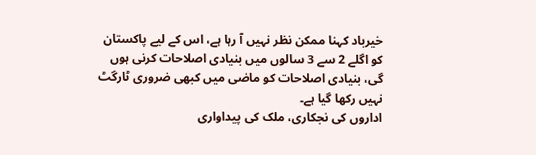خیرباد کہنا ممکن نظر نہیں آ رہا ہے، اس کے لیے پاکستان کو اگلے 2 سے 3 سالوں میں بنیادی اصلاحات کرنی ہوں گی، بنیادی اصلاحات کو ماضی میں کبھی ضروری ٹارگٹ نہیں رکھا گیا ہے۔
اداروں کی نجکاری، ملک کی پیداواری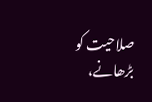صلاحیت کو بڑھانے،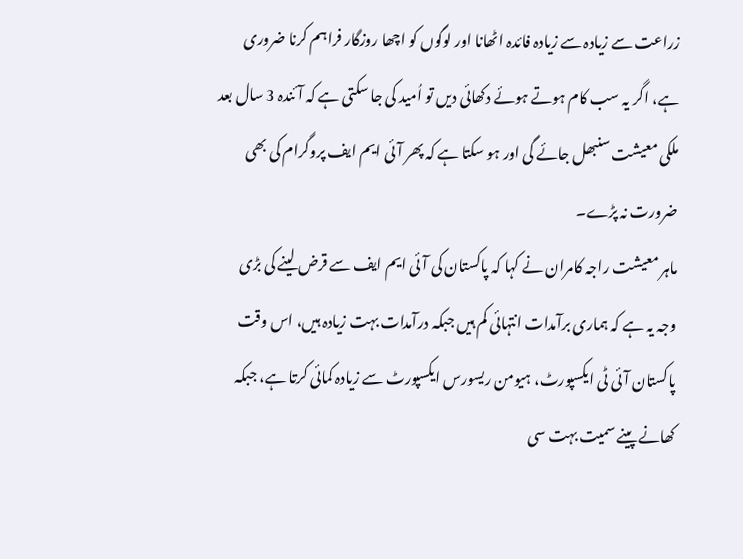زراعت سے زیادہ سے زیادہ فائدہ اٹھانا اور لوگوں کو اچھا روزگار فراہم کرنا ضروری ہے، اگر یہ سب کام ہوتے ہوئے دکھائی دیں تو اُمید کی جا سکتی ہے کہ آئندہ 3 سال بعد ملکی معیشت سنبھل جائے گی اور ہو سکتا ہے کہ پھر آئی ایم ایف پروگرام کی بھی ضرورت نہ پڑے۔
ماہر معیشت راجہ کامران نے کہا کہ پاکستان کی آئی ایم ایف سے قرض لینے کی بڑی وجہ یہ ہے کہ ہماری برآمدات انتہائی کم ہیں جبکہ درآمدات بہت زیادہ ہیں، اس وقت پاکستان آئی ٹی ایکسپورٹ، ہیومن ریسورس ایکسپورٹ سے زیادہ کمائی کرتا ہے، جبکہ کھانے پینے سمیت بہت سی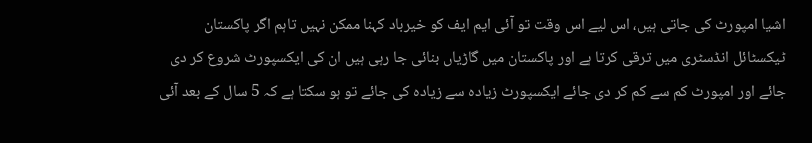اشیا امپورٹ کی جاتی ہیں، اس لیے اس وقت تو آئی ایم ایف کو خیرباد کہنا ممکن نہیں تاہم اگر پاکستان ٹیکسٹائل انڈسٹری میں ترقی کرتا ہے اور پاکستان میں گاڑیاں بنائی جا رہی ہیں ان کی ایکسپورٹ شروع کر دی جائے اور امپورٹ کم سے کم کر دی جائے ایکسپورٹ زیادہ سے زیادہ کی جائے تو ہو سکتا ہے کہ 5 سال کے بعد آئی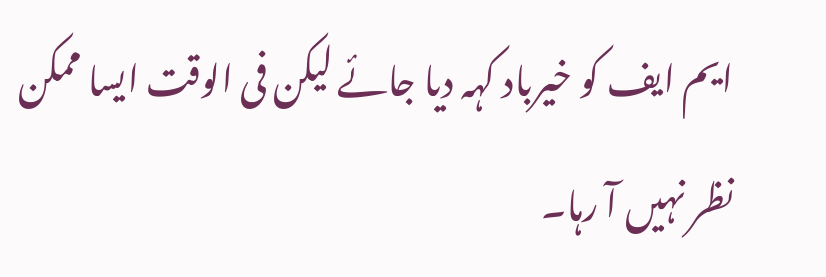ایم ایف کو خیرباد کہہ دیا جائے لیکن فی الوقت ایسا ممکن نظر نہیں آ رہا۔